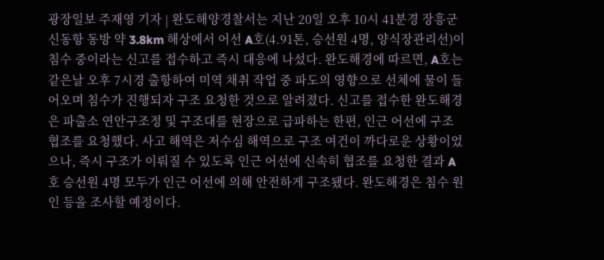광장일보 주재영 기자 | 완도해양경찰서는 지난 20일 오후 10시 41분경 장흥군 신동항 동방 약 3.8km 해상에서 어선 A호(4.91톤, 승선원 4명, 양식장관리선)이 침수 중이라는 신고를 접수하고 즉시 대응에 나섰다. 완도해경에 따르면, A호는 같은날 오후 7시경 출항하여 미역 채취 작업 중 파도의 영향으로 선체에 물이 들어오며 침수가 진행되자 구조 요청한 것으로 알려졌다. 신고를 접수한 완도해경은 파출소 연안구조정 및 구조대를 현장으로 급파하는 한편, 인근 어선에 구조 협조를 요청했다. 사고 해역은 저수심 해역으로 구조 여건이 까다로운 상황이었으나, 즉시 구조가 이뤄질 수 있도록 인근 어선에 신속히 협조를 요청한 결과 A호 승선원 4명 모두가 인근 어선에 의해 안전하게 구조됐다. 완도해경은 침수 원인 등을 조사할 예정이다.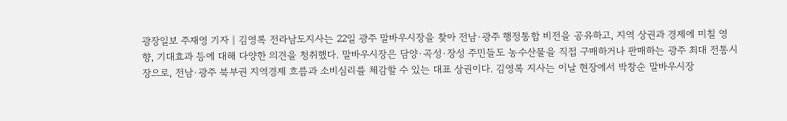광장일보 주재영 기자 | 김영록 전라남도지사는 22일 광주 말바우시장을 찾아 전남·광주 행정통합 비전을 공유하고, 지역 상권과 경제에 미칠 영향, 기대효과 등에 대해 다양한 의견을 청취했다. 말바우시장은 담양·곡성·장성 주민들도 농수산물을 직접 구매하거나 판매하는 광주 최대 전통시장으로, 전남·광주 북부권 지역경제 흐름과 소비심리를 체감할 수 있는 대표 상권이다. 김영록 지사는 이날 현장에서 박창순 말바우시장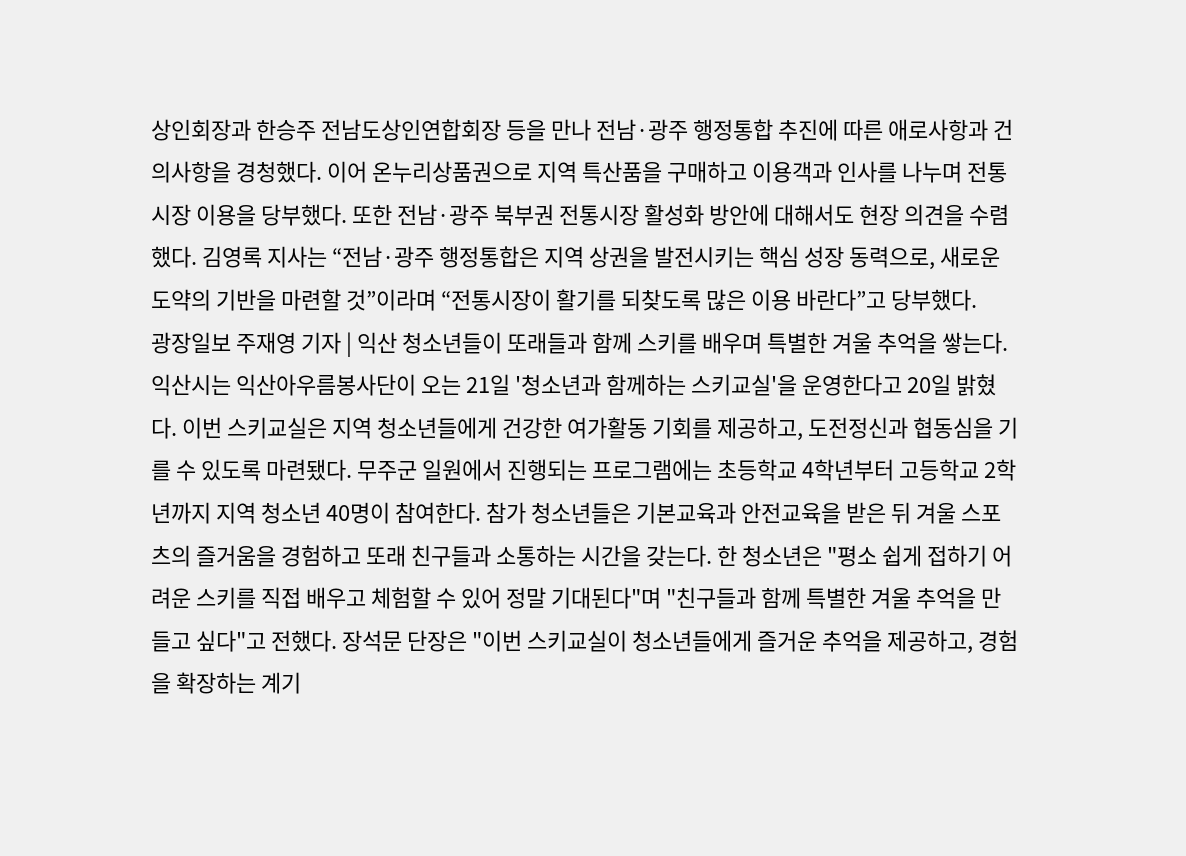상인회장과 한승주 전남도상인연합회장 등을 만나 전남·광주 행정통합 추진에 따른 애로사항과 건의사항을 경청했다. 이어 온누리상품권으로 지역 특산품을 구매하고 이용객과 인사를 나누며 전통시장 이용을 당부했다. 또한 전남·광주 북부권 전통시장 활성화 방안에 대해서도 현장 의견을 수렴했다. 김영록 지사는 “전남·광주 행정통합은 지역 상권을 발전시키는 핵심 성장 동력으로, 새로운 도약의 기반을 마련할 것”이라며 “전통시장이 활기를 되찾도록 많은 이용 바란다”고 당부했다.
광장일보 주재영 기자 | 익산 청소년들이 또래들과 함께 스키를 배우며 특별한 겨울 추억을 쌓는다. 익산시는 익산아우름봉사단이 오는 21일 '청소년과 함께하는 스키교실'을 운영한다고 20일 밝혔다. 이번 스키교실은 지역 청소년들에게 건강한 여가활동 기회를 제공하고, 도전정신과 협동심을 기를 수 있도록 마련됐다. 무주군 일원에서 진행되는 프로그램에는 초등학교 4학년부터 고등학교 2학년까지 지역 청소년 40명이 참여한다. 참가 청소년들은 기본교육과 안전교육을 받은 뒤 겨울 스포츠의 즐거움을 경험하고 또래 친구들과 소통하는 시간을 갖는다. 한 청소년은 "평소 쉽게 접하기 어려운 스키를 직접 배우고 체험할 수 있어 정말 기대된다"며 "친구들과 함께 특별한 겨울 추억을 만들고 싶다"고 전했다. 장석문 단장은 "이번 스키교실이 청소년들에게 즐거운 추억을 제공하고, 경험을 확장하는 계기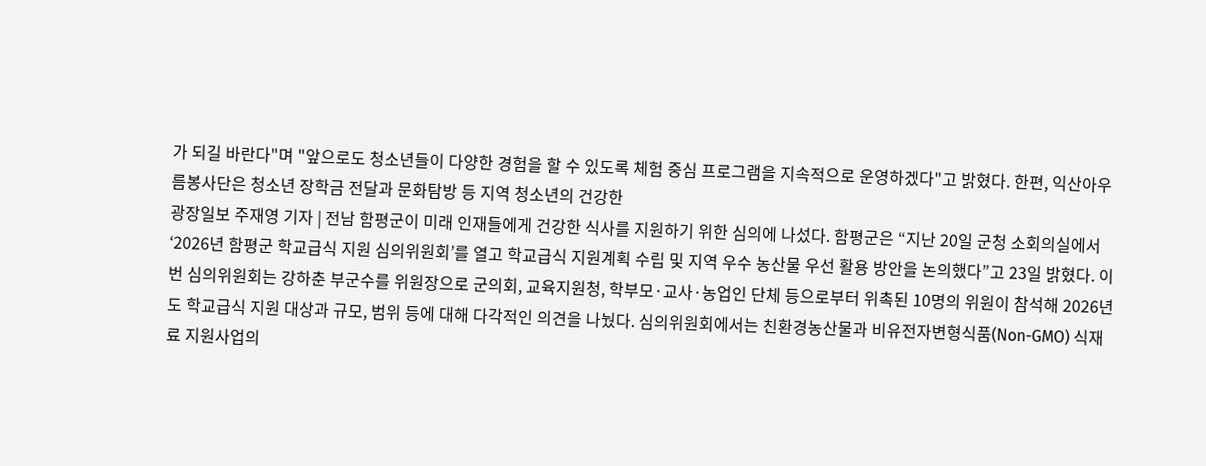가 되길 바란다"며 "앞으로도 청소년들이 다양한 경험을 할 수 있도록 체험 중심 프로그램을 지속적으로 운영하겠다"고 밝혔다. 한편, 익산아우름봉사단은 청소년 장학금 전달과 문화탐방 등 지역 청소년의 건강한
광장일보 주재영 기자 | 전남 함평군이 미래 인재들에게 건강한 식사를 지원하기 위한 심의에 나섰다. 함평군은 “지난 20일 군청 소회의실에서 ‘2026년 함평군 학교급식 지원 심의위원회’를 열고 학교급식 지원계획 수립 및 지역 우수 농산물 우선 활용 방안을 논의했다”고 23일 밝혔다. 이번 심의위원회는 강하춘 부군수를 위원장으로 군의회, 교육지원청, 학부모·교사·농업인 단체 등으로부터 위촉된 10명의 위원이 참석해 2026년도 학교급식 지원 대상과 규모, 범위 등에 대해 다각적인 의견을 나눴다. 심의위원회에서는 친환경농산물과 비유전자변형식품(Non-GMO) 식재료 지원사업의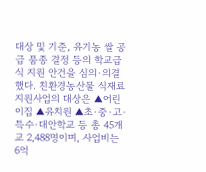대상 및 기준, 유기농 쌀 공급 품종 결정 등의 학교급식 지원 안건을 심의·의결했다. 친환경농산물 식재료 지원사업의 대상은 ▲어린이집 ▲유치원 ▲초·중·고·특수·대안학교 등 총 45개교 2,488명이며, 사업비는 6억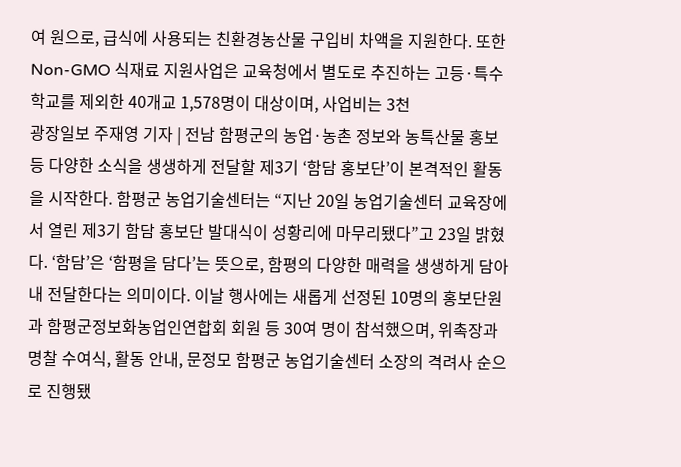여 원으로, 급식에 사용되는 친환경농산물 구입비 차액을 지원한다. 또한 Non-GMO 식재료 지원사업은 교육청에서 별도로 추진하는 고등·특수학교를 제외한 40개교 1,578명이 대상이며, 사업비는 3천
광장일보 주재영 기자 | 전남 함평군의 농업·농촌 정보와 농특산물 홍보 등 다양한 소식을 생생하게 전달할 제3기 ‘함담 홍보단’이 본격적인 활동을 시작한다. 함평군 농업기술센터는 “지난 20일 농업기술센터 교육장에서 열린 제3기 함담 홍보단 발대식이 성황리에 마무리됐다”고 23일 밝혔다. ‘함담’은 ‘함평을 담다’는 뜻으로, 함평의 다양한 매력을 생생하게 담아내 전달한다는 의미이다. 이날 행사에는 새롭게 선정된 10명의 홍보단원과 함평군정보화농업인연합회 회원 등 30여 명이 참석했으며, 위촉장과 명찰 수여식, 활동 안내, 문정모 함평군 농업기술센터 소장의 격려사 순으로 진행됐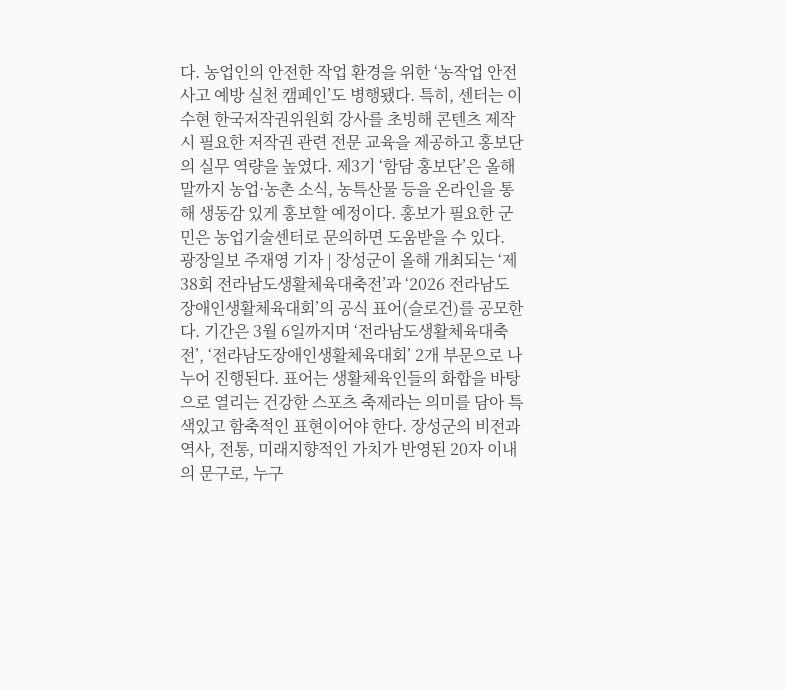다. 농업인의 안전한 작업 환경을 위한 ‘농작업 안전사고 예방 실천 캠페인’도 병행됐다. 특히, 센터는 이수현 한국저작권위원회 강사를 초빙해 콘텐츠 제작 시 필요한 저작권 관련 전문 교육을 제공하고 홍보단의 실무 역량을 높였다. 제3기 ‘함담 홍보단’은 올해 말까지 농업·농촌 소식, 농특산물 등을 온라인을 통해 생동감 있게 홍보할 예정이다. 홍보가 필요한 군민은 농업기술센터로 문의하면 도움받을 수 있다.
광장일보 주재영 기자 | 장성군이 올해 개최되는 ‘제38회 전라남도생활체육대축전’과 ‘2026 전라남도장애인생활체육대회’의 공식 표어(슬로건)를 공모한다. 기간은 3월 6일까지며 ‘전라남도생활체육대축전’, ‘전라남도장애인생활체육대회’ 2개 부문으로 나누어 진행된다. 표어는 생활체육인들의 화합을 바탕으로 열리는 건강한 스포츠 축제라는 의미를 담아 특색있고 함축적인 표현이어야 한다. 장성군의 비전과 역사, 전통, 미래지향적인 가치가 반영된 20자 이내의 문구로, 누구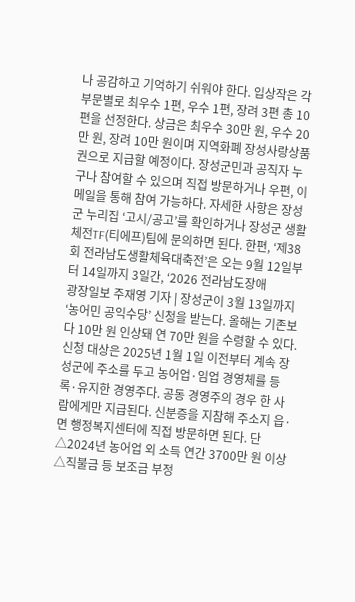나 공감하고 기억하기 쉬워야 한다. 입상작은 각 부문별로 최우수 1편, 우수 1편, 장려 3편 총 10편을 선정한다. 상금은 최우수 30만 원, 우수 20만 원, 장려 10만 원이며 지역화폐 장성사랑상품권으로 지급할 예정이다. 장성군민과 공직자 누구나 참여할 수 있으며 직접 방문하거나 우편, 이메일을 통해 참여 가능하다. 자세한 사항은 장성군 누리집 ‘고시/공고’를 확인하거나 장성군 생활체전TF(티에프)팀에 문의하면 된다. 한편, ‘제38회 전라남도생활체육대축전’은 오는 9월 12일부터 14일까지 3일간, ‘2026 전라남도장애
광장일보 주재영 기자 | 장성군이 3월 13일까지 ‘농어민 공익수당’ 신청을 받는다. 올해는 기존보다 10만 원 인상돼 연 70만 원을 수령할 수 있다. 신청 대상은 2025년 1월 1일 이전부터 계속 장성군에 주소를 두고 농어업·임업 경영체를 등록·유지한 경영주다. 공동 경영주의 경우 한 사람에게만 지급된다. 신분증을 지참해 주소지 읍·면 행정복지센터에 직접 방문하면 된다. 단 △2024년 농어업 외 소득 연간 3700만 원 이상 △직불금 등 보조금 부정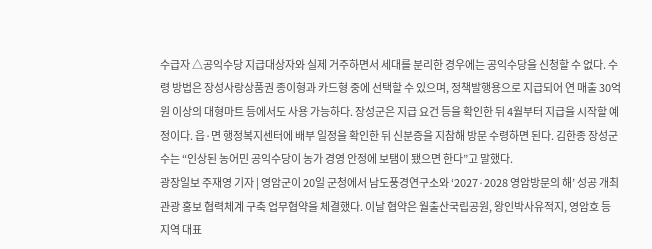수급자 △공익수당 지급대상자와 실제 거주하면서 세대를 분리한 경우에는 공익수당을 신청할 수 없다. 수령 방법은 장성사랑상품권 종이형과 카드형 중에 선택할 수 있으며, 정책발행용으로 지급되어 연 매출 30억 원 이상의 대형마트 등에서도 사용 가능하다. 장성군은 지급 요건 등을 확인한 뒤 4월부터 지급을 시작할 예정이다. 읍·면 행정복지센터에 배부 일정을 확인한 뒤 신분증을 지참해 방문 수령하면 된다. 김한종 장성군수는 “인상된 농어민 공익수당이 농가 경영 안정에 보탬이 됐으면 한다”고 말했다.
광장일보 주재영 기자 | 영암군이 20일 군청에서 남도풍경연구소와 ‘2027·2028 영암방문의 해’ 성공 개최 관광 홍보 협력체계 구축 업무협약을 체결했다. 이날 협약은 월출산국립공원, 왕인박사유적지, 영암호 등 지역 대표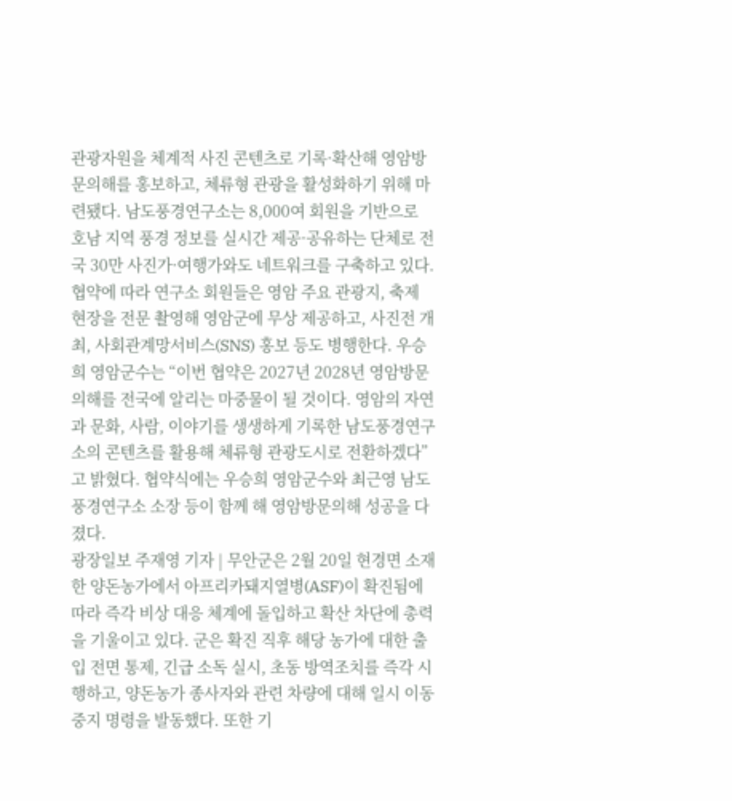관광자원을 체계적 사진 콘텐츠로 기록·확산해 영암방문의해를 홍보하고, 체류형 관광을 활성화하기 위해 마련됐다. 남도풍경연구소는 8,000여 회원을 기반으로 호남 지역 풍경 정보를 실시간 제공·공유하는 단체로 전국 30만 사진가·여행가와도 네트워크를 구축하고 있다. 협약에 따라 연구소 회원들은 영암 주요 관광지, 축제 현장을 전문 촬영해 영암군에 무상 제공하고, 사진전 개최, 사회관계망서비스(SNS) 홍보 등도 병행한다. 우승희 영암군수는 “이번 협약은 2027년 2028년 영암방문의해를 전국에 알리는 마중물이 될 것이다. 영암의 자연과 문화, 사람, 이야기를 생생하게 기록한 남도풍경연구소의 콘텐츠를 활용해 체류형 관광도시로 전환하겠다”고 밝혔다. 협약식에는 우승희 영암군수와 최근영 남도풍경연구소 소장 등이 함께 해 영암방문의해 성공을 다졌다.
광장일보 주재영 기자 | 무안군은 2월 20일 현경면 소재 한 양돈농가에서 아프리카돼지열병(ASF)이 확진됨에 따라 즉각 비상 대응 체계에 돌입하고 확산 차단에 총력을 기울이고 있다. 군은 확진 직후 해당 농가에 대한 출입 전면 통제, 긴급 소독 실시, 초동 방역조치를 즉각 시행하고, 양돈농가 종사자와 관련 차량에 대해 일시 이동중지 명령을 발동했다. 또한 기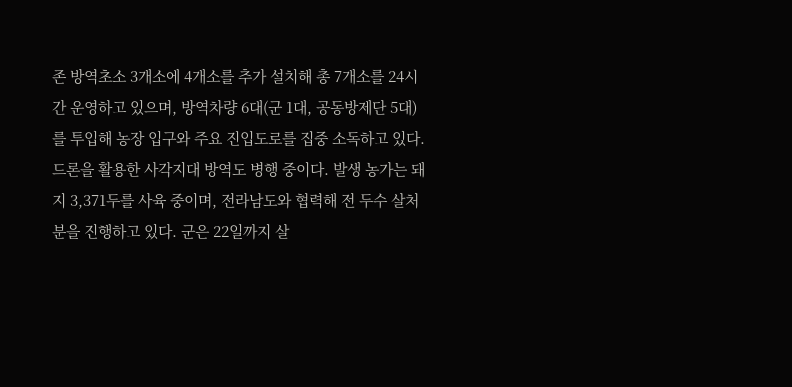존 방역초소 3개소에 4개소를 추가 설치해 총 7개소를 24시간 운영하고 있으며, 방역차량 6대(군 1대, 공동방제단 5대)를 투입해 농장 입구와 주요 진입도로를 집중 소독하고 있다. 드론을 활용한 사각지대 방역도 병행 중이다. 발생 농가는 돼지 3,371두를 사육 중이며, 전라남도와 협력해 전 두수 살처분을 진행하고 있다. 군은 22일까지 살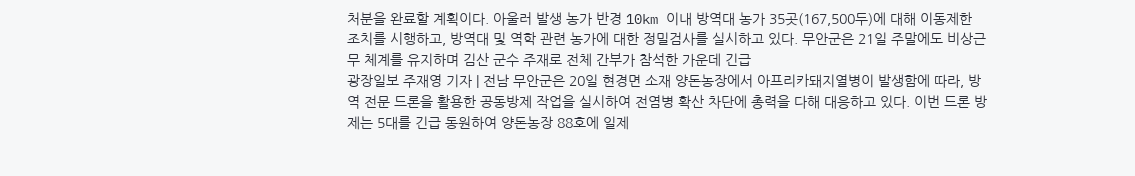처분을 완료할 계획이다. 아울러 발생 농가 반경 10km 이내 방역대 농가 35곳(167,500두)에 대해 이동제한 조치를 시행하고, 방역대 및 역학 관련 농가에 대한 정밀검사를 실시하고 있다. 무안군은 21일 주말에도 비상근무 체계를 유지하며 김산 군수 주재로 전체 간부가 참석한 가운데 긴급
광장일보 주재영 기자 | 전남 무안군은 20일 현경면 소재 양돈농장에서 아프리카돼지열병이 발생함에 따라, 방역 전문 드론을 활용한 공동방제 작업을 실시하여 전염병 확산 차단에 총력을 다해 대응하고 있다. 이번 드론 방제는 5대를 긴급 동원하여 양돈농장 88호에 일제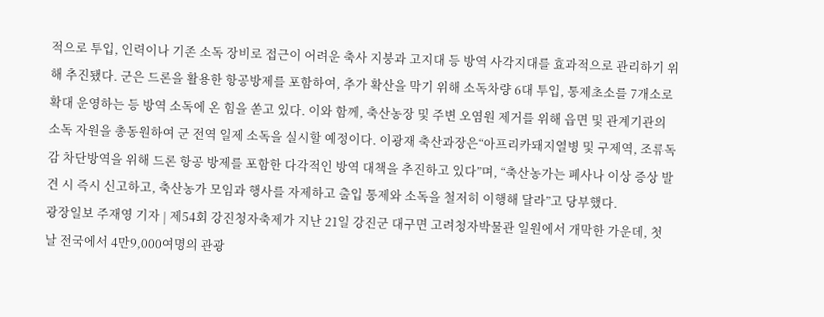적으로 투입, 인력이나 기존 소독 장비로 접근이 어려운 축사 지붕과 고지대 등 방역 사각지대를 효과적으로 관리하기 위해 추진됐다. 군은 드론을 활용한 항공방제를 포함하여, 추가 확산을 막기 위해 소독차량 6대 투입, 통제초소를 7개소로 확대 운영하는 등 방역 소독에 온 힘을 쏟고 있다. 이와 함께, 축산농장 및 주변 오염원 제거를 위해 읍면 및 관계기관의 소독 자원을 총동원하여 군 전역 일제 소독을 실시할 예정이다. 이광재 축산과장은“아프리카돼지열병 및 구제역, 조류독감 차단방역을 위해 드론 항공 방제를 포함한 다각적인 방역 대책을 추진하고 있다”며, “축산농가는 폐사나 이상 증상 발견 시 즉시 신고하고, 축산농가 모임과 행사를 자제하고 출입 통제와 소독을 철저히 이행해 달라”고 당부했다.
광장일보 주재영 기자 | 제54회 강진청자축제가 지난 21일 강진군 대구면 고려청자박물관 일원에서 개막한 가운데, 첫 날 전국에서 4만9,000여명의 관광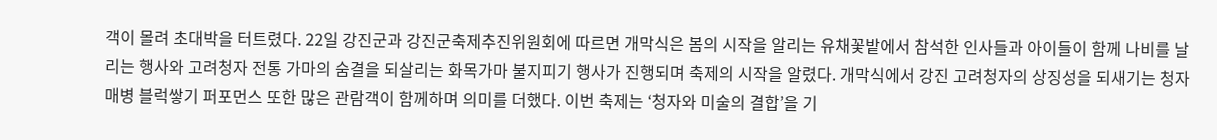객이 몰려 초대박을 터트렸다. 22일 강진군과 강진군축제추진위원회에 따르면 개막식은 봄의 시작을 알리는 유채꽃밭에서 참석한 인사들과 아이들이 함께 나비를 날리는 행사와 고려청자 전통 가마의 숨결을 되살리는 화목가마 불지피기 행사가 진행되며 축제의 시작을 알렸다. 개막식에서 강진 고려청자의 상징성을 되새기는 청자 매병 블럭쌓기 퍼포먼스 또한 많은 관람객이 함께하며 의미를 더했다. 이번 축제는 ‘청자와 미술의 결합’을 기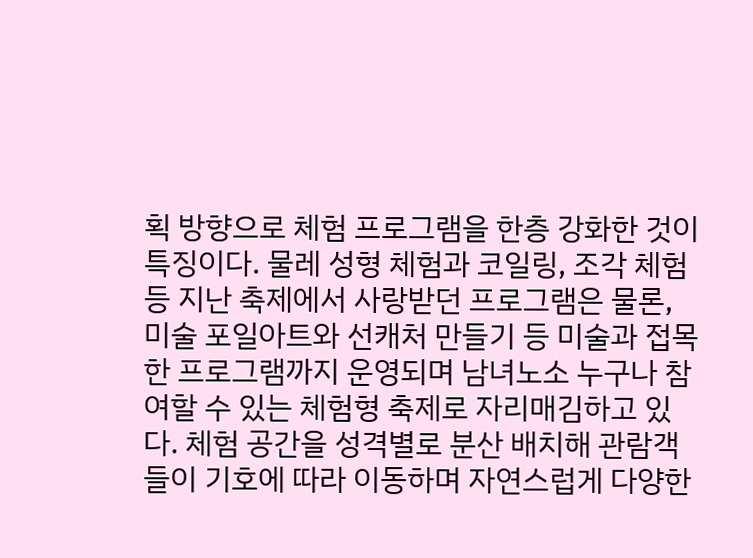획 방향으로 체험 프로그램을 한층 강화한 것이 특징이다. 물레 성형 체험과 코일링, 조각 체험 등 지난 축제에서 사랑받던 프로그램은 물론, 미술 포일아트와 선캐처 만들기 등 미술과 접목한 프로그램까지 운영되며 남녀노소 누구나 참여할 수 있는 체험형 축제로 자리매김하고 있다. 체험 공간을 성격별로 분산 배치해 관람객들이 기호에 따라 이동하며 자연스럽게 다양한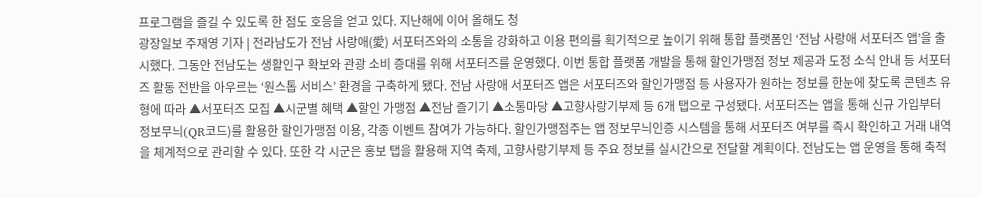프로그램을 즐길 수 있도록 한 점도 호응을 얻고 있다. 지난해에 이어 올해도 청
광장일보 주재영 기자 | 전라남도가 전남 사랑애(愛) 서포터즈와의 소통을 강화하고 이용 편의를 획기적으로 높이기 위해 통합 플랫폼인 ‘전남 사랑애 서포터즈 앱’을 출시했다. 그동안 전남도는 생활인구 확보와 관광 소비 증대를 위해 서포터즈를 운영했다. 이번 통합 플랫폼 개발을 통해 할인가맹점 정보 제공과 도정 소식 안내 등 서포터즈 활동 전반을 아우르는 ‘원스톱 서비스’ 환경을 구축하게 됐다. 전남 사랑애 서포터즈 앱은 서포터즈와 할인가맹점 등 사용자가 원하는 정보를 한눈에 찾도록 콘텐츠 유형에 따라 ▲서포터즈 모집 ▲시군별 혜택 ▲할인 가맹점 ▲전남 즐기기 ▲소통마당 ▲고향사랑기부제 등 6개 탭으로 구성됐다. 서포터즈는 앱을 통해 신규 가입부터 정보무늬(QR코드)를 활용한 할인가맹점 이용, 각종 이벤트 참여가 가능하다. 할인가맹점주는 앱 정보무늬인증 시스템을 통해 서포터즈 여부를 즉시 확인하고 거래 내역을 체계적으로 관리할 수 있다. 또한 각 시군은 홍보 탭을 활용해 지역 축제, 고향사랑기부제 등 주요 정보를 실시간으로 전달할 계획이다. 전남도는 앱 운영을 통해 축적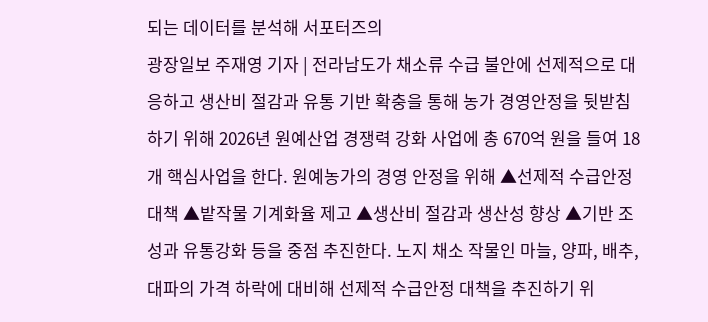되는 데이터를 분석해 서포터즈의
광장일보 주재영 기자 | 전라남도가 채소류 수급 불안에 선제적으로 대응하고 생산비 절감과 유통 기반 확충을 통해 농가 경영안정을 뒷받침하기 위해 2026년 원예산업 경쟁력 강화 사업에 총 670억 원을 들여 18개 핵심사업을 한다. 원예농가의 경영 안정을 위해 ▲선제적 수급안정 대책 ▲밭작물 기계화율 제고 ▲생산비 절감과 생산성 향상 ▲기반 조성과 유통강화 등을 중점 추진한다. 노지 채소 작물인 마늘, 양파, 배추, 대파의 가격 하락에 대비해 선제적 수급안정 대책을 추진하기 위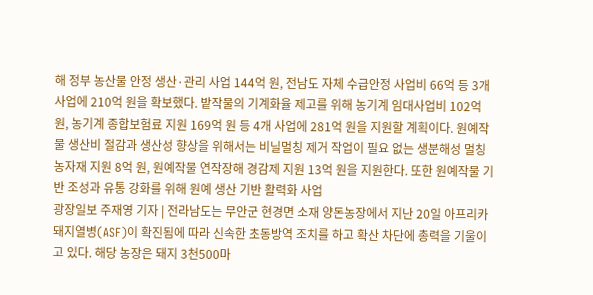해 정부 농산물 안정 생산·관리 사업 144억 원, 전남도 자체 수급안정 사업비 66억 등 3개 사업에 210억 원을 확보했다. 밭작물의 기계화율 제고를 위해 농기계 임대사업비 102억 원, 농기계 종합보험료 지원 169억 원 등 4개 사업에 281억 원을 지원할 계획이다. 원예작물 생산비 절감과 생산성 향상을 위해서는 비닐멀칭 제거 작업이 필요 없는 생분해성 멀칭 농자재 지원 8억 원, 원예작물 연작장해 경감제 지원 13억 원을 지원한다. 또한 원예작물 기반 조성과 유통 강화를 위해 원예 생산 기반 활력화 사업
광장일보 주재영 기자 | 전라남도는 무안군 현경면 소재 양돈농장에서 지난 20일 아프리카돼지열병(ASF)이 확진됨에 따라 신속한 초동방역 조치를 하고 확산 차단에 총력을 기울이고 있다. 해당 농장은 돼지 3천500마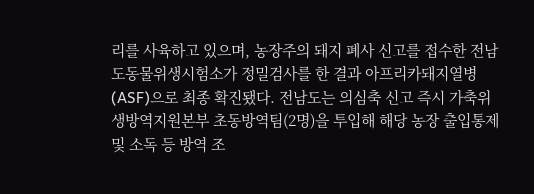리를 사육하고 있으며, 농장주의 돼지 폐사 신고를 접수한 전남도동물위생시험소가 정밀검사를 한 결과 아프리카돼지열병(ASF)으로 최종 확진됐다. 전남도는 의심축 신고 즉시 가축위생방역지원본부 초동방역팀(2명)을 투입해 해당 농장 출입통제 및 소독 등 방역 조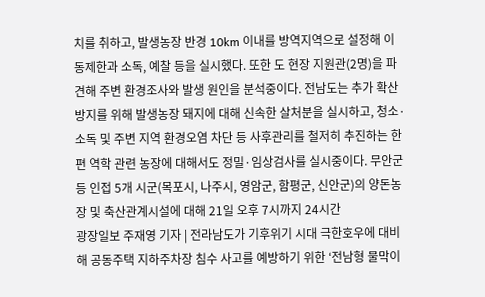치를 취하고, 발생농장 반경 10km 이내를 방역지역으로 설정해 이동제한과 소독, 예찰 등을 실시했다. 또한 도 현장 지원관(2명)을 파견해 주변 환경조사와 발생 원인을 분석중이다. 전남도는 추가 확산 방지를 위해 발생농장 돼지에 대해 신속한 살처분을 실시하고, 청소·소독 및 주변 지역 환경오염 차단 등 사후관리를 철저히 추진하는 한편 역학 관련 농장에 대해서도 정밀·임상검사를 실시중이다. 무안군 등 인접 5개 시군(목포시, 나주시, 영암군, 함평군, 신안군)의 양돈농장 및 축산관계시설에 대해 21일 오후 7시까지 24시간
광장일보 주재영 기자 | 전라남도가 기후위기 시대 극한호우에 대비해 공동주택 지하주차장 침수 사고를 예방하기 위한 ‘전남형 물막이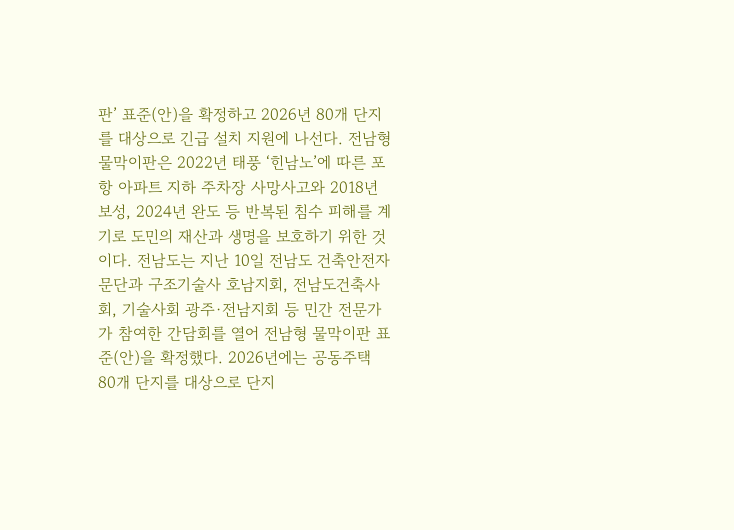판’ 표준(안)을 확정하고 2026년 80개 단지를 대상으로 긴급 설치 지원에 나선다. 전남형 물막이판은 2022년 태풍 ‘힌남노’에 따른 포항 아파트 지하 주차장 사망사고와 2018년 보성, 2024년 완도 등 반복된 침수 피해를 계기로 도민의 재산과 생명을 보호하기 위한 것이다. 전남도는 지난 10일 전남도 건축안전자문단과 구조기술사 호남지회, 전남도건축사회, 기술사회 광주·전남지회 등 민간 전문가가 참여한 간담회를 열어 전남형 물막이판 표준(안)을 확정했다. 2026년에는 공동주택 80개 단지를 대상으로 단지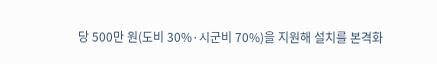당 500만 원(도비 30%·시군비 70%)을 지원해 설치를 본격화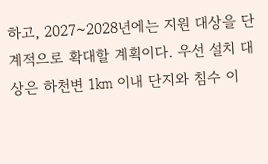하고, 2027~2028년에는 지원 대상을 단계적으로 확대할 계획이다. 우선 설치 대상은 하천변 1㎞ 이내 단지와 침수 이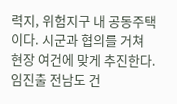력지, 위험지구 내 공동주택이다. 시군과 협의를 거쳐 현장 여건에 맞게 추진한다. 임진출 전남도 건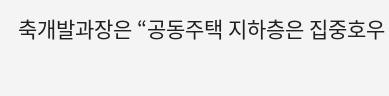축개발과장은 “공동주택 지하층은 집중호우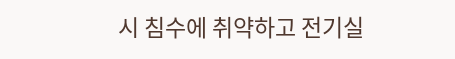시 침수에 취약하고 전기실